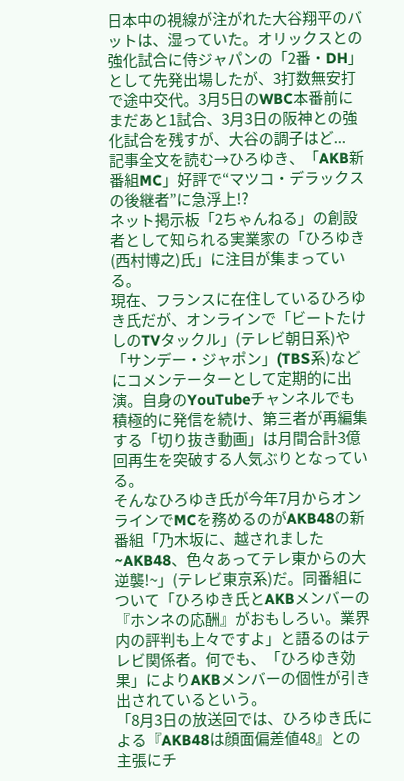日本中の視線が注がれた大谷翔平のバットは、湿っていた。オリックスとの強化試合に侍ジャパンの「2番・DH」として先発出場したが、3打数無安打で途中交代。3月5日のWBC本番前にまだあと1試合、3月3日の阪神との強化試合を残すが、大谷の調子はど...
記事全文を読む→ひろゆき、「AKB新番組MC」好評で“マツコ・デラックスの後継者”に急浮上!?
ネット掲示板「2ちゃんねる」の創設者として知られる実業家の「ひろゆき(西村博之)氏」に注目が集まっている。
現在、フランスに在住しているひろゆき氏だが、オンラインで「ビートたけしのTVタックル」(テレビ朝日系)や「サンデー・ジャポン」(TBS系)などにコメンテーターとして定期的に出演。自身のYouTubeチャンネルでも積極的に発信を続け、第三者が再編集する「切り抜き動画」は月間合計3億回再生を突破する人気ぶりとなっている。
そんなひろゆき氏が今年7月からオンラインでMCを務めるのがAKB48の新番組「乃木坂に、越されました~AKB48、色々あってテレ東からの大逆襲!~」(テレビ東京系)だ。同番組について「ひろゆき氏とAKBメンバーの『ホンネの応酬』がおもしろい。業界内の評判も上々ですよ」と語るのはテレビ関係者。何でも、「ひろゆき効果」によりAKBメンバーの個性が引き出されているという。
「8月3日の放送回では、ひろゆき氏による『AKB48は顔面偏差値48』との主張にチ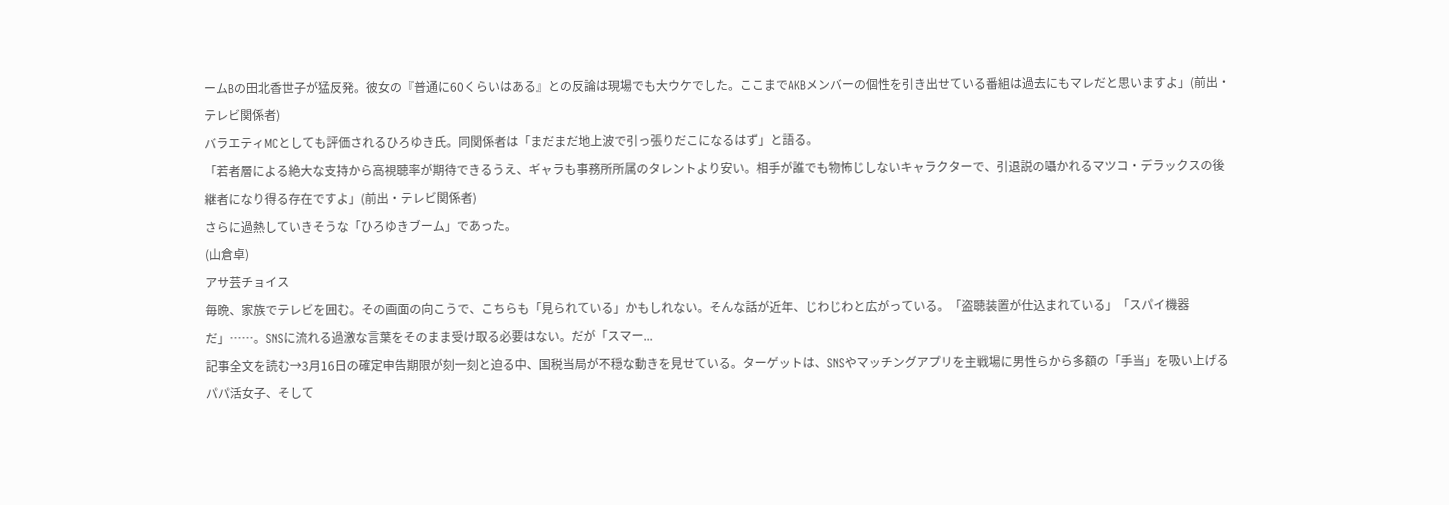ームBの田北香世子が猛反発。彼女の『普通に60くらいはある』との反論は現場でも大ウケでした。ここまでAKBメンバーの個性を引き出せている番組は過去にもマレだと思いますよ」(前出・テレビ関係者)
バラエティMCとしても評価されるひろゆき氏。同関係者は「まだまだ地上波で引っ張りだこになるはず」と語る。
「若者層による絶大な支持から高視聴率が期待できるうえ、ギャラも事務所所属のタレントより安い。相手が誰でも物怖じしないキャラクターで、引退説の囁かれるマツコ・デラックスの後継者になり得る存在ですよ」(前出・テレビ関係者)
さらに過熱していきそうな「ひろゆきブーム」であった。
(山倉卓)
アサ芸チョイス
毎晩、家族でテレビを囲む。その画面の向こうで、こちらも「見られている」かもしれない。そんな話が近年、じわじわと広がっている。「盗聴装置が仕込まれている」「スパイ機器だ」……。SNSに流れる過激な言葉をそのまま受け取る必要はない。だが「スマー...
記事全文を読む→3月16日の確定申告期限が刻一刻と迫る中、国税当局が不穏な動きを見せている。ターゲットは、SNSやマッチングアプリを主戦場に男性らから多額の「手当」を吸い上げるパパ活女子、そして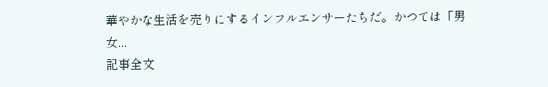華やかな生活を売りにするインフルエンサーたちだ。かつては「男女...
記事全文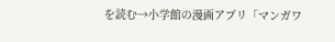を読む→小学館の漫画アプリ「マンガワ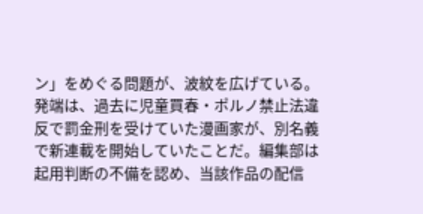ン」をめぐる問題が、波紋を広げている。発端は、過去に児童買春・ポルノ禁止法違反で罰金刑を受けていた漫画家が、別名義で新連載を開始していたことだ。編集部は起用判断の不備を認め、当該作品の配信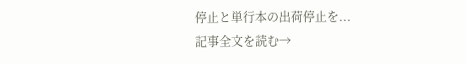停止と単行本の出荷停止を...
記事全文を読む→